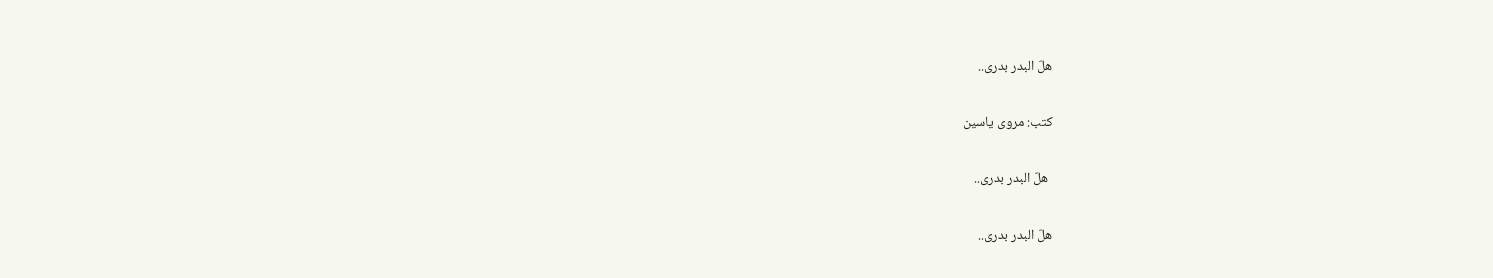هلّ البدر بدرى..

كتب: مروى ياسين

 هلّ البدر بدرى..

هلّ البدر بدرى..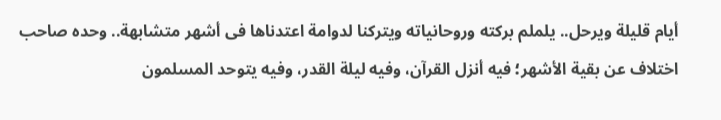أيام قليلة ويرحل.. يلملم بركته وروحانياته ويتركنا لدوامة اعتدناها فى أشهر متشابهة.. وحده صاحب اختلاف عن بقية الأشهر؛ فيه أنزل القرآن، وفيه ليلة القدر، وفيه يتوحد المسلمون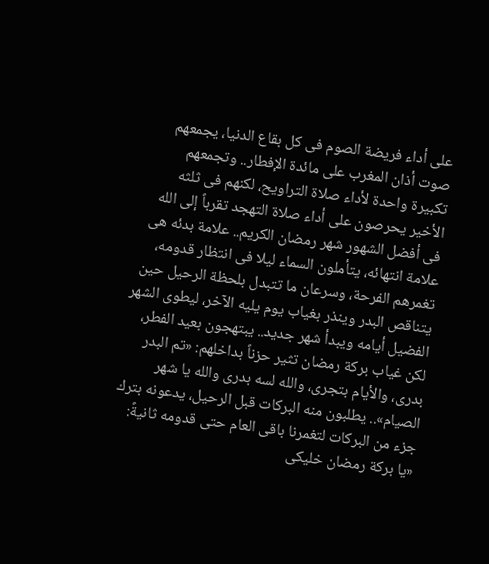على أداء فريضة الصوم فى كل بقاع الدنيا، يجمعهم صوت أذان المغرب على مائدة الإفطار.. وتجمعهم تكبيرة واحدة لأداء صلاة التراويح، لكنهم فى ثلثه الأخير يحرصون على أداء صلاة التهجد تقرباً إلى الله فى أفضل الشهور شهر رمضان الكريم.. علامة بدئه هى علامة انتهائه، يتأملون السماء ليلا فى انتظار قدومه، تغمرهم الفرحة، وسرعان ما تتبدل بلحظة الرحيل حين يتناقص البدر وينذر بغياب يوم يليه الآخر، ليطوى الشهر الفضيل أيامه ويبدأ شهر جديد.. يبتهجون بعيد الفطر، لكن غياب بركة رمضان تثير حزناً بداخلهم: «تم البدر بدرى، والأيام بتجرى، والله لسه بدرى والله يا شهر الصيام».. يطلبون منه البركات قبل الرحيل، يدعونه بترك جزء من البركات لتغمرنا باقى العام حتى قدومه ثانيةً: «يا بركة رمضان خليكى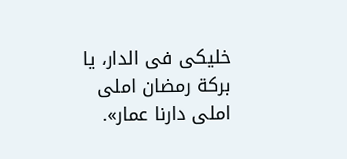خليكى فى الدار، يا بركة رمضان املى املى دارنا عمار».